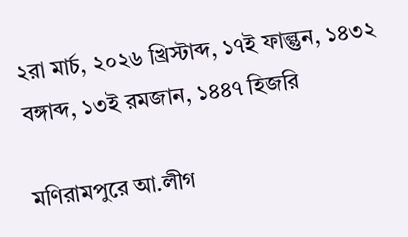২রা মার্চ, ২০২৬ খ্রিস্টাব্দ, ১৭ই ফাল্গুন, ১৪৩২ বঙ্গাব্দ, ১৩ই রমজান, ১৪৪৭ হিজরি

মণিরামপুরে আ.লীগ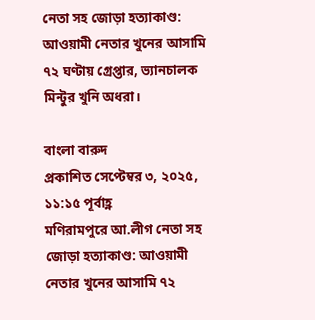নেতা সহ জোড়া হত্যাকাণ্ড: আওয়ামী নেতার খুনের আসামি ৭২ ঘণ্টায় গ্রেপ্তার, ভ্যানচালক মিন্টুর খুনি অধরা।

বাংলা বারুদ
প্রকাশিত সেপ্টেম্বর ৩, ২০২৫, ১১:১৫ পূর্বাহ্ণ
মণিরামপুরে আ.লীগ নেতা সহ জোড়া হত্যাকাণ্ড: আওয়ামী নেতার খুনের আসামি ৭২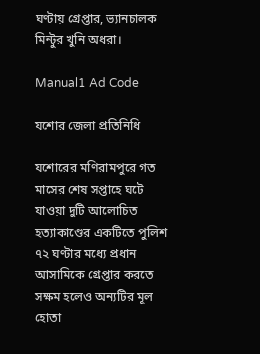ঘণ্টায় গ্রেপ্তার, ভ্যানচালক মিন্টুর খুনি অধরা।

Manual1 Ad Code

যশোর জেলা প্রতিনিধি

যশোরের মণিরামপুরে গত মাসের শেষ সপ্তাহে ঘটে যাওয়া দুটি আলোচিত হত্যাকাণ্ডের একটিতে পুলিশ ৭২ ঘণ্টার মধ্যে প্রধান আসামিকে গ্রেপ্তার করতে সক্ষম হলেও অন্যটির মূল হোতা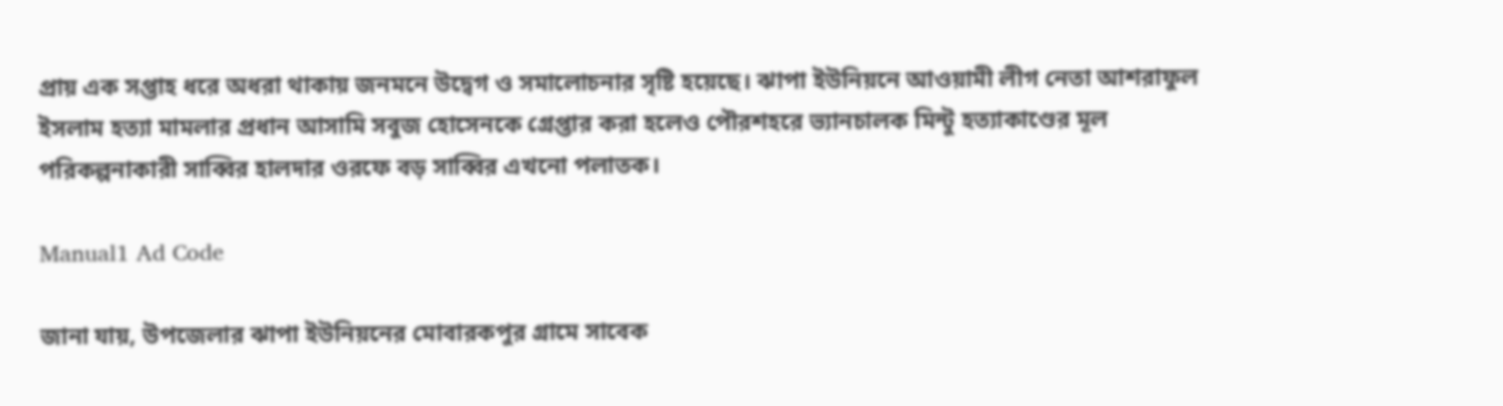প্রায় এক সপ্তাহ ধরে অধরা থাকায় জনমনে উদ্বেগ ও সমালোচনার সৃষ্টি হয়েছে। ঝাপা ইউনিয়নে আওয়ামী লীগ নেতা আশরাফুল ইসলাম হত্যা মামলার প্রধান আসামি সবুজ হোসেনকে গ্রেপ্তার করা হলেও পৌরশহরে ভ্যানচালক মিন্টু হত্যাকাণ্ডের মূল পরিকল্পনাকারী সাব্বির হালদার ওরফে বড় সাব্বির এখনো পলাতক।

Manual1 Ad Code

জানা যায়, উপজেলার ঝাপা ইউনিয়নের মোবারকপুর গ্রামে সাবেক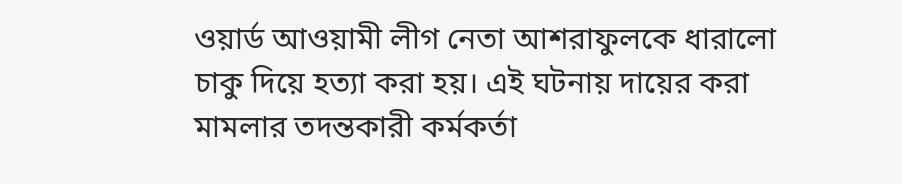ওয়ার্ড আওয়ামী লীগ নেতা আশরাফুলকে ধারালো চাকু দিয়ে হত্যা করা হয়। এই ঘটনায় দায়ের করা মামলার তদন্তকারী কর্মকর্তা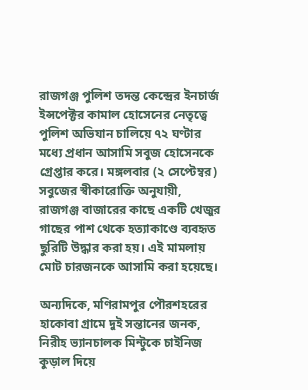রাজগঞ্জ পুলিশ তদন্ত কেন্দ্রের ইনচার্জ ইন্সপেক্টর কামাল হোসেনের নেতৃত্বে পুলিশ অভিযান চালিয়ে ৭২ ঘণ্টার মধ্যে প্রধান আসামি সবুজ হোসেনকে গ্রেপ্তার করে। মঙ্গলবার (২ সেপ্টেম্বর) সবুজের স্বীকারোক্তি অনুযায়ী, রাজগঞ্জ বাজারের কাছে একটি খেজুর গাছের পাশ থেকে হত্যাকাণ্ডে ব্যবহৃত ছুরিটি উদ্ধার করা হয়। এই মামলায় মোট চারজনকে আসামি করা হয়েছে।

অন্যদিকে, মণিরামপুর পৌরশহরের হাকোবা গ্রামে দুই সন্তানের জনক, নিরীহ ভ্যানচালক মিন্টুকে চাইনিজ কুড়াল দিয়ে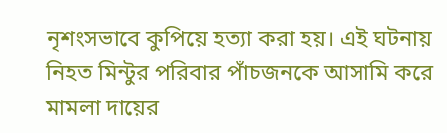নৃশংসভাবে কুপিয়ে হত্যা করা হয়। এই ঘটনায় নিহত মিন্টুর পরিবার পাঁচজনকে আসামি করে মামলা দায়ের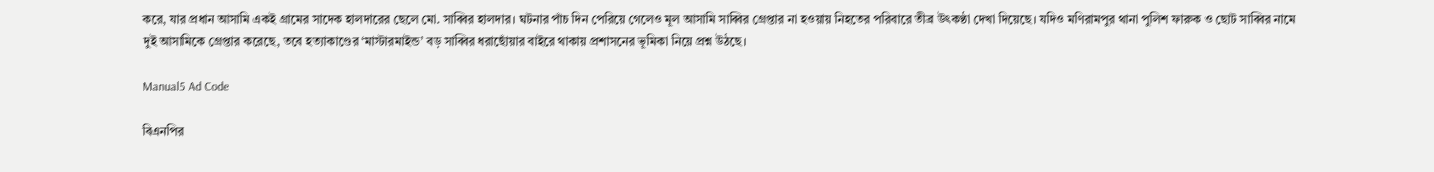করে, যার প্রধান আসামি একই গ্রামের সাদেক হালদারের ছেলে মো. সাব্বির হালদার। ঘটনার পাঁচ দিন পেরিয়ে গেলেও মূল আসামি সাব্বির গ্রেপ্তার না হওয়ায় নিহতের পরিবারে তীব্র উৎকণ্ঠা দেখা দিয়েছে। যদিও মণিরামপুর থানা পুলিশ ফারুক ও ছোট সাব্বির নামে দুই আসামিকে গ্রেপ্তার করেছে, তবে হত্যাকাণ্ডের ‘মাস্টারমাইন্ড’ বড় সাব্বির ধরাছোঁয়ার বাইরে থাকায় প্রশাসনের ভূমিকা নিয়ে প্রশ্ন উঠছে।

Manual5 Ad Code

বিএনপির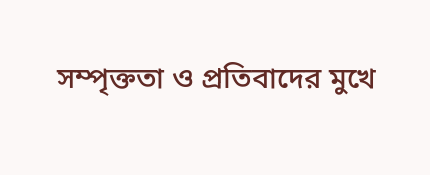সম্পৃক্ততা ও প্রতিবাদের মুখে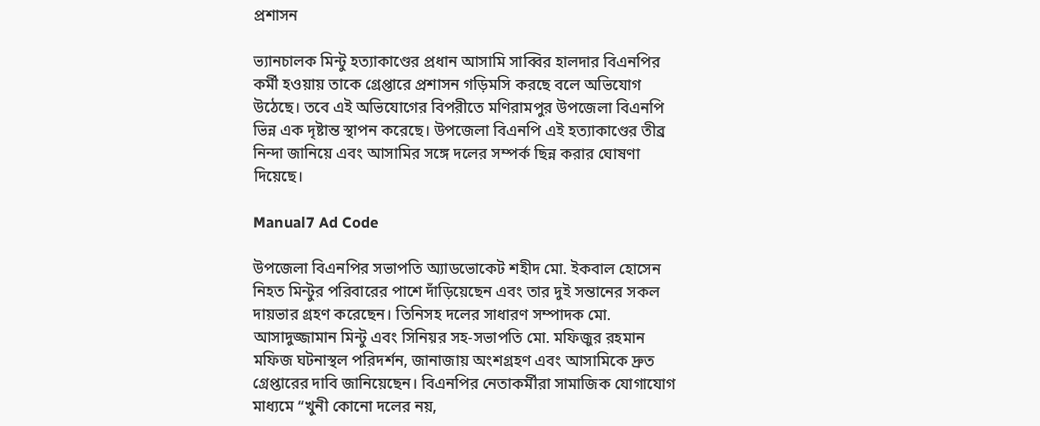প্রশাসন

ভ্যানচালক মিন্টু হত্যাকাণ্ডের প্রধান আসামি সাব্বির হালদার বিএনপির কর্মী হওয়ায় তাকে গ্রেপ্তারে প্রশাসন গড়িমসি করছে বলে অভিযোগ উঠেছে। তবে এই অভিযোগের বিপরীতে মণিরামপুর উপজেলা বিএনপি ভিন্ন এক দৃষ্টান্ত স্থাপন করেছে। উপজেলা বিএনপি এই হত্যাকাণ্ডের তীব্র নিন্দা জানিয়ে এবং আসামির সঙ্গে দলের সম্পর্ক ছিন্ন করার ঘোষণা দিয়েছে।

Manual7 Ad Code

উপজেলা বিএনপির সভাপতি অ্যাডভোকেট শহীদ মো. ইকবাল হোসেন নিহত মিন্টুর পরিবারের পাশে দাঁড়িয়েছেন এবং তার দুই সন্তানের সকল দায়ভার গ্রহণ করেছেন। তিনিসহ দলের সাধারণ সম্পাদক মো. আসাদুজ্জামান মিন্টু এবং সিনিয়র সহ-সভাপতি মো. মফিজুর রহমান মফিজ ঘটনাস্থল পরিদর্শন, জানাজায় অংশগ্রহণ এবং আসামিকে দ্রুত গ্রেপ্তারের দাবি জানিয়েছেন। বিএনপির নেতাকর্মীরা সামাজিক যোগাযোগ মাধ্যমে “খুনী কোনো দলের নয়,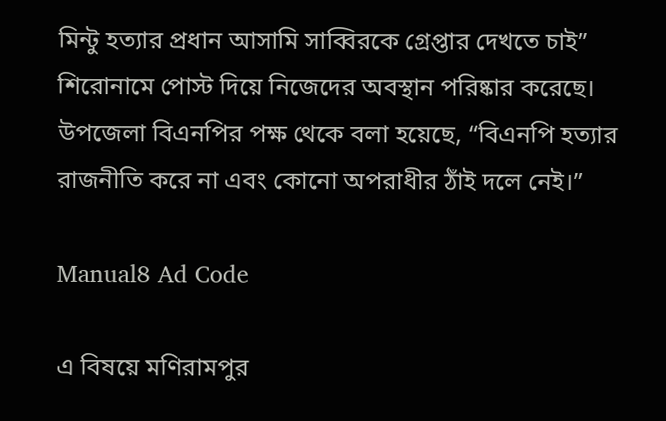মিন্টু হত্যার প্রধান আসামি সাব্বিরকে গ্রেপ্তার দেখতে চাই” শিরোনামে পোস্ট দিয়ে নিজেদের অবস্থান পরিষ্কার করেছে। উপজেলা বিএনপির পক্ষ থেকে বলা হয়েছে, “বিএনপি হত্যার রাজনীতি করে না এবং কোনো অপরাধীর ঠাঁই দলে নেই।”

Manual8 Ad Code

এ বিষয়ে মণিরামপুর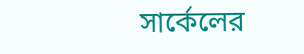সার্কেলের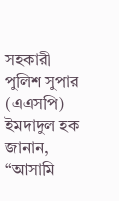সহকারী পুলিশ সুপার (এএসপি) ইমদাদুল হক জানান, “আসামি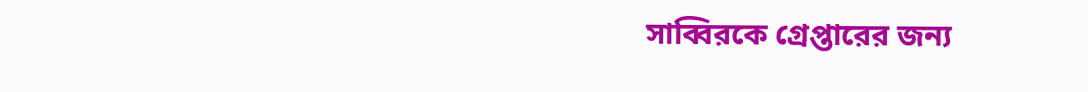সাব্বিরকে গ্রেপ্তারের জন্য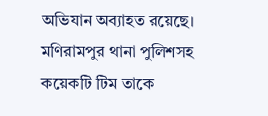অভিযান অব্যাহত রয়েছে। মণিরামপুর থানা পুলিশসহ কয়েকটি টিম তাকে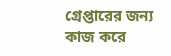গ্রেপ্তারের জন্য কাজ করে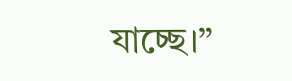যাচ্ছে।”